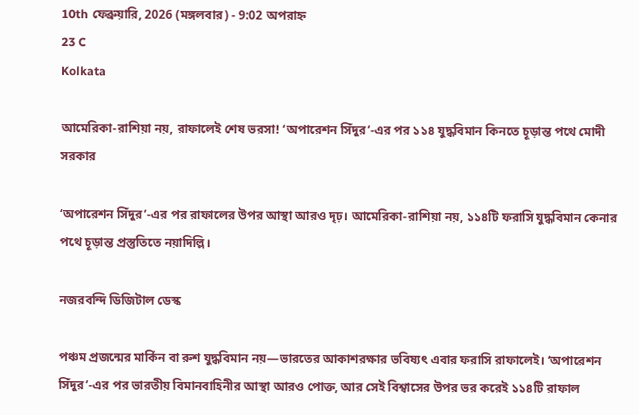10th ফেব্রুয়ারি, 2026 (মঙ্গলবার) - 9:02 অপরাহ্ন
23 C
Kolkata

আমেরিকা-রাশিয়া নয়, রাফালেই শেষ ভরসা! ‘অপারেশন সিঁদুর’-এর পর ১১৪ যুদ্ধবিমান কিনতে চূড়ান্ত পথে মোদী সরকার

‘অপারেশন সিঁদুর’-এর পর রাফালের উপর আস্থা আরও দৃঢ়। আমেরিকা-রাশিয়া নয়, ১১৪টি ফরাসি যুদ্ধবিমান কেনার পথে চূড়ান্ত প্রস্তুতিতে নয়াদিল্লি।

নজরবন্দি ডিজিটাল ডেস্ক

পঞ্চম প্রজন্মের মার্কিন বা রুশ যুদ্ধবিমান নয়—ভারতের আকাশরক্ষার ভবিষ্যৎ এবার ফরাসি রাফালেই। ‘অপারেশন সিঁদুর’-এর পর ভারতীয় বিমানবাহিনীর আস্থা আরও পোক্ত, আর সেই বিশ্বাসের উপর ভর করেই ১১৪টি রাফাল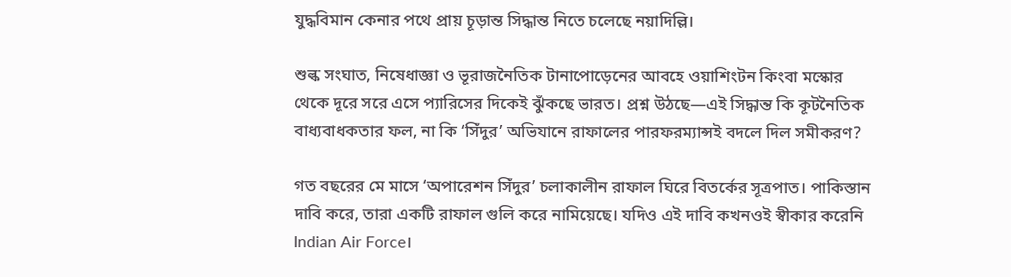যুদ্ধবিমান কেনার পথে প্রায় চূড়ান্ত সিদ্ধান্ত নিতে চলেছে নয়াদিল্লি।

শুল্ক সংঘাত, নিষেধাজ্ঞা ও ভূরাজনৈতিক টানাপোড়েনের আবহে ওয়াশিংটন কিংবা মস্কোর থেকে দূরে সরে এসে প্যারিসের দিকেই ঝুঁকছে ভারত। প্রশ্ন উঠছে—এই সিদ্ধান্ত কি কূটনৈতিক বাধ্যবাধকতার ফল, না কি ‘সিঁদুর’ অভিযানে রাফালের পারফরম্যান্সই বদলে দিল সমীকরণ?

গত বছরের মে মাসে ‘অপারেশন সিঁদুর’ চলাকালীন রাফাল ঘিরে বিতর্কের সূত্রপাত। পাকিস্তান দাবি করে, তারা একটি রাফাল গুলি করে নামিয়েছে। যদিও এই দাবি কখনওই স্বীকার করেনি Indian Air Force।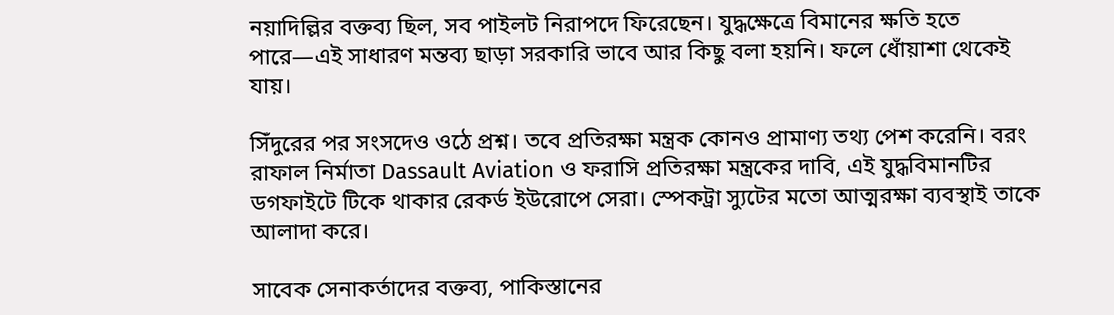নয়াদিল্লির বক্তব্য ছিল, সব পাইলট নিরাপদে ফিরেছেন। যুদ্ধক্ষেত্রে বিমানের ক্ষতি হতে পারে—এই সাধারণ মন্তব্য ছাড়া সরকারি ভাবে আর কিছু বলা হয়নি। ফলে ধোঁয়াশা থেকেই যায়।

সিঁদুরের পর সংসদেও ওঠে প্রশ্ন। তবে প্রতিরক্ষা মন্ত্রক কোনও প্রামাণ্য তথ্য পেশ করেনি। বরং রাফাল নির্মাতা Dassault Aviation ও ফরাসি প্রতিরক্ষা মন্ত্রকের দাবি, এই যুদ্ধবিমানটির ডগফাইটে টিকে থাকার রেকর্ড ইউরোপে সেরা। স্পেকট্রা স্যুটের মতো আত্মরক্ষা ব্যবস্থাই তাকে আলাদা করে।

সাবেক সেনাকর্তাদের বক্তব্য, পাকিস্তানের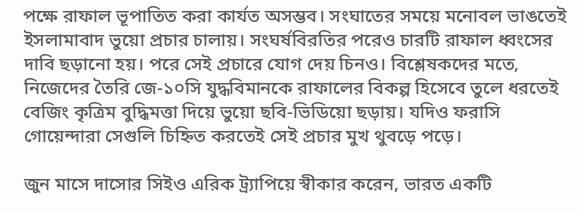পক্ষে রাফাল ভূপাতিত করা কার্যত অসম্ভব। সংঘাতের সময়ে মনোবল ভাঙতেই ইসলামাবাদ ভুয়ো প্রচার চালায়। সংঘর্ষবিরতির পরেও চারটি রাফাল ধ্বংসের দাবি ছড়ানো হয়। পরে সেই প্রচারে যোগ দেয় চিনও। বিশ্লেষকদের মতে, নিজেদের তৈরি জে-১০সি যুদ্ধবিমানকে রাফালের বিকল্প হিসেবে তুলে ধরতেই বেজিং কৃত্রিম বুদ্ধিমত্তা দিয়ে ভুয়ো ছবি-ভিডিয়ো ছড়ায়। যদিও ফরাসি গোয়েন্দারা সেগুলি চিহ্নিত করতেই সেই প্রচার মুখ থুবড়ে পড়ে।

জুন মাসে দাসোর সিইও এরিক ট্র্যাপিয়ে স্বীকার করেন, ভারত একটি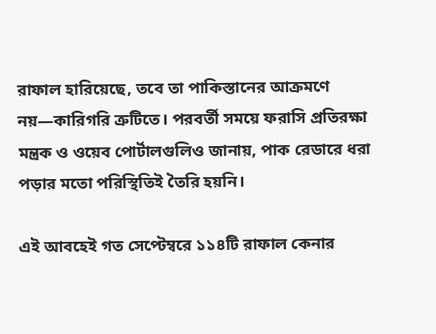রাফাল হারিয়েছে, তবে তা পাকিস্তানের আক্রমণে নয়—কারিগরি ত্রুটিতে। পরবর্তী সময়ে ফরাসি প্রতিরক্ষা মন্ত্রক ও ওয়েব পোর্টালগুলিও জানায়, পাক রেডারে ধরা পড়ার মতো পরিস্থিতিই তৈরি হয়নি।

এই আবহেই গত সেপ্টেম্বরে ১১৪টি রাফাল কেনার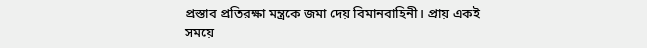প্রস্তাব প্রতিরক্ষা মন্ত্রকে জমা দেয় বিমানবাহিনী। প্রায় একই সময়ে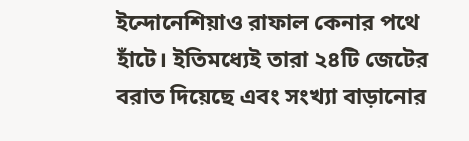ইন্দোনেশিয়াও রাফাল কেনার পথে হাঁটে। ইতিমধ্যেই তারা ২৪টি জেটের বরাত দিয়েছে এবং সংখ্যা বাড়ানোর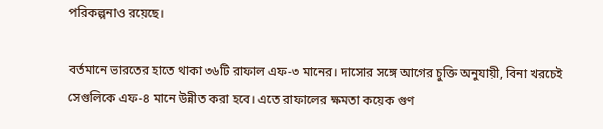পরিকল্পনাও রয়েছে।

বর্তমানে ভারতের হাতে থাকা ৩৬টি রাফাল এফ-৩ মানের। দাসোর সঙ্গে আগের চুক্তি অনুযায়ী, বিনা খরচেই সেগুলিকে এফ-৪ মানে উন্নীত করা হবে। এতে রাফালের ক্ষমতা কয়েক গুণ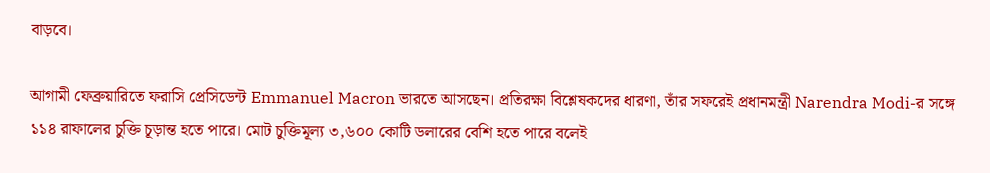বাড়বে।

আগামী ফেব্রুয়ারিতে ফরাসি প্রেসিডেন্ট Emmanuel Macron ভারতে আসছেন। প্রতিরক্ষা বিশ্লেষকদের ধারণা, তাঁর সফরেই প্রধানমন্ত্রী Narendra Modi-র সঙ্গে ১১৪ রাফালের চুক্তি চূড়ান্ত হতে পারে। মোট চুক্তিমূল্য ৩,৬০০ কোটি ডলারের বেশি হতে পারে বলেই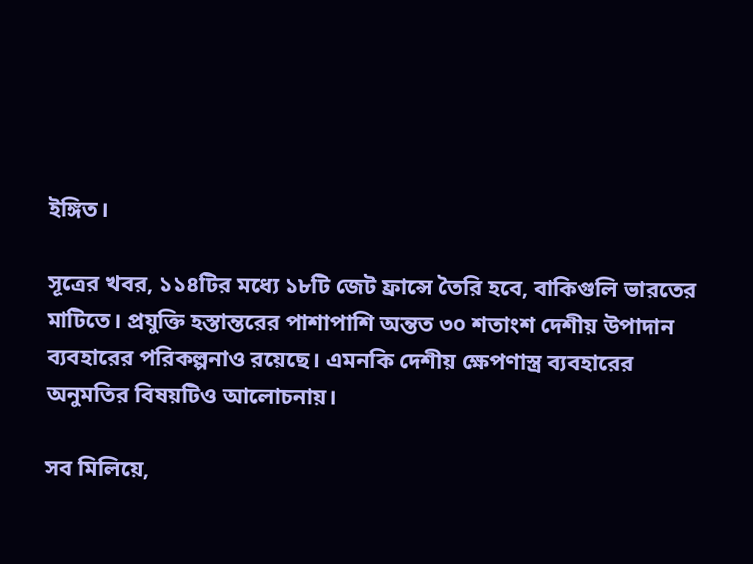ইঙ্গিত।

সূত্রের খবর, ১১৪টির মধ্যে ১৮টি জেট ফ্রান্সে তৈরি হবে, বাকিগুলি ভারতের মাটিতে। প্রযুক্তি হস্তান্তরের পাশাপাশি অন্তত ৩০ শতাংশ দেশীয় উপাদান ব্যবহারের পরিকল্পনাও রয়েছে। এমনকি দেশীয় ক্ষেপণাস্ত্র ব্যবহারের অনুমতির বিষয়টিও আলোচনায়।

সব মিলিয়ে,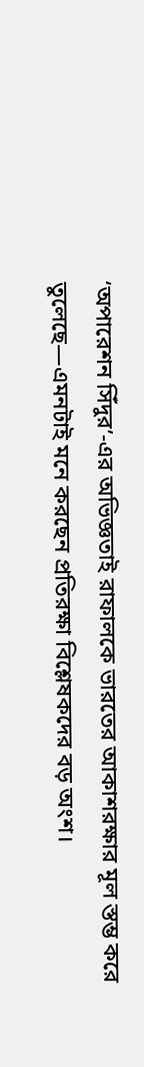‘অপারেশন সিঁদুর’-এর অভিজ্ঞতাই রাফালকে ভারতের আকাশরক্ষার মূল স্তম্ভ করে তুলেছে—এমনটাই মনে করছেন প্রতিরক্ষা বিশ্লেষকদের বড় অংশ।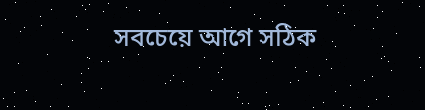সবচেয়ে আগে সঠিক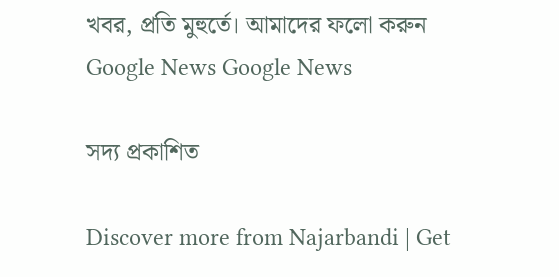খবর, প্রতি মুহুর্তে। আমাদের ফলো করুন
Google News Google News

সদ্য প্রকাশিত

Discover more from Najarbandi | Get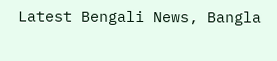Latest Bengali News, Bangla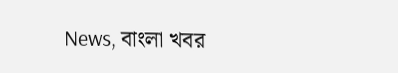News, বাংলা খবর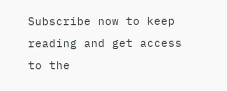Subscribe now to keep reading and get access to the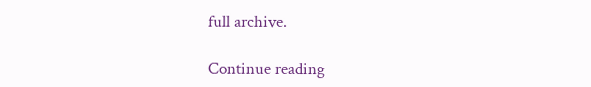full archive.

Continue reading